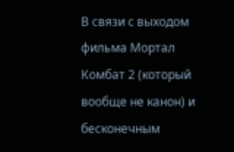В связи с выходом фильма Мортал Комбат 2 (который вообще не канон) и бесконечным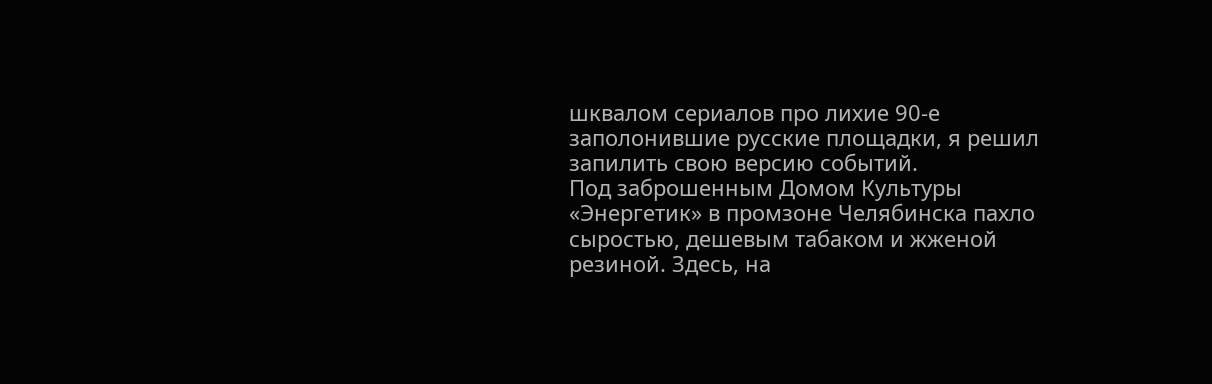шквалом сериалов про лихие 90-е заполонившие русские площадки, я решил запилить свою версию событий.
Под заброшенным Домом Культуры «Энергетик» в промзоне Челябинска пахло сыростью, дешевым табаком и жженой резиной. Здесь, на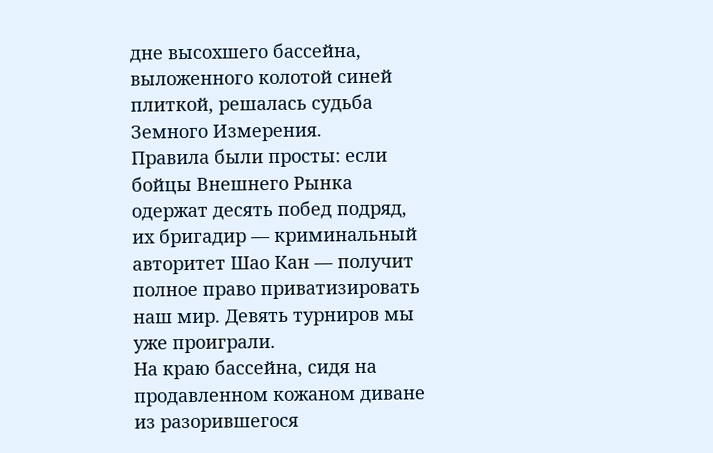дне высохшего бассейна, выложенного колотой синей плиткой, решалась судьба Земного Измерения.
Правила были просты: если бойцы Внешнего Рынка одержат десять побед подряд, их бригадир — криминальный авторитет Шао Кан — получит полное право приватизировать наш мир. Девять турниров мы уже проиграли.
На краю бассейна, сидя на продавленном кожаном диване из разорившегося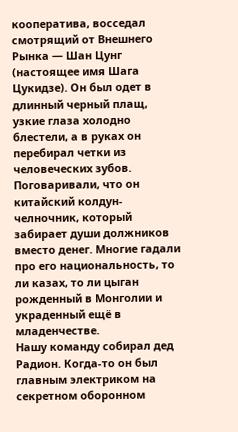кооператива, восседал смотрящий от Внешнего Рынка — Шан Цунг (настоящее имя Шага Цукидзе). Он был одет в длинный черный плащ, узкие глаза холодно блестели, а в руках он перебирал четки из человеческих зубов. Поговаривали, что он китайский колдун-челночник, который забирает души должников вместо денег. Многие гадали про его национальность, то ли казах, то ли цыган рожденный в Монголии и украденный ещё в младенчестве.
Нашу команду собирал дед Радион. Когда-то он был главным электриком на секретном оборонном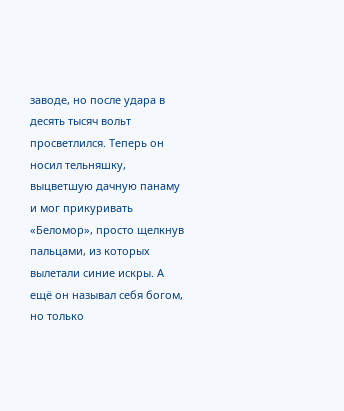заводе, но после удара в десять тысяч вольт просветлился. Теперь он носил тельняшку, выцветшую дачную панаму и мог прикуривать «Беломор», просто щелкнув пальцами, из которых вылетали синие искры. А ещё он называл себя богом, но только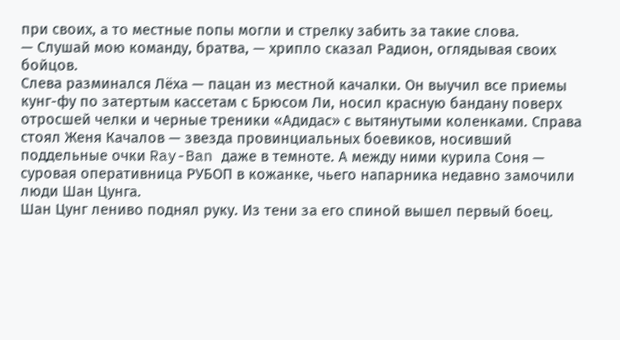при своих, а то местные попы могли и стрелку забить за такие слова.
— Слушай мою команду, братва, — хрипло сказал Радион, оглядывая своих бойцов.
Слева разминался Лёха — пацан из местной качалки. Он выучил все приемы кунг-фу по затертым кассетам с Брюсом Ли, носил красную бандану поверх отросшей челки и черные треники «Адидас» с вытянутыми коленками. Справа стоял Женя Качалов — звезда провинциальных боевиков, носивший поддельные очки Ray-Ban даже в темноте. А между ними курила Соня — суровая оперативница РУБОП в кожанке, чьего напарника недавно замочили люди Шан Цунга.
Шан Цунг лениво поднял руку. Из тени за его спиной вышел первый боец.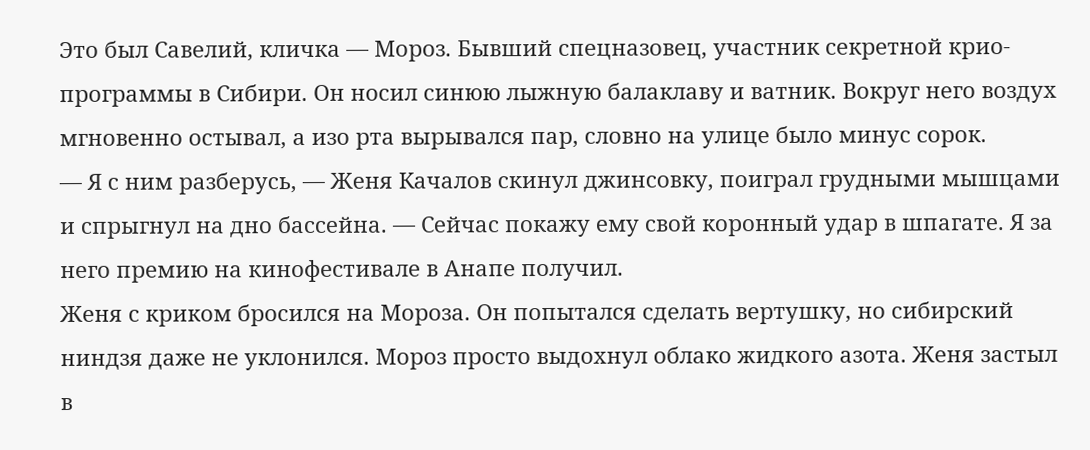Это был Савелий, кличка — Мороз. Бывший спецназовец, участник секретной крио-программы в Сибири. Он носил синюю лыжную балаклаву и ватник. Вокруг него воздух мгновенно остывал, а изо рта вырывался пар, словно на улице было минус сорок.
— Я с ним разберусь, — Женя Качалов скинул джинсовку, поиграл грудными мышцами и спрыгнул на дно бассейна. — Сейчас покажу ему свой коронный удар в шпагате. Я за него премию на кинофестивале в Анапе получил.
Женя с криком бросился на Мороза. Он попытался сделать вертушку, но сибирский ниндзя даже не уклонился. Мороз просто выдохнул облако жидкого азота. Женя застыл в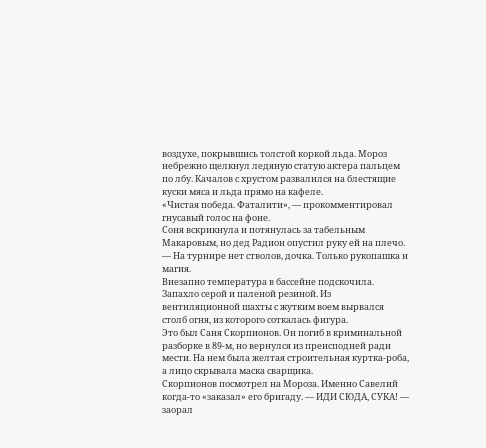воздухе, покрывшись толстой коркой льда. Мороз небрежно щелкнул ледяную статую актера пальцем по лбу. Качалов с хрустом развалился на блестящие куски мяса и льда прямо на кафеле.
«Чистая победа. Фаталити», — прокомментировал гнусавый голос на фоне.
Соня вскрикнула и потянулась за табельным Макаровым, но дед Радион опустил руку ей на плечо.
— На турнире нет стволов, дочка. Только рукопашка и магия.
Внезапно температура в бассейне подскочила. Запахло серой и паленой резиной. Из вентиляционной шахты с жутким воем вырвался столб огня, из которого соткалась фигура.
Это был Саня Скорпионов. Он погиб в криминальной разборке в 89-м, но вернулся из преисподней ради мести. На нем была желтая строительная куртка-роба, а лицо скрывала маска сварщика.
Скорпионов посмотрел на Мороза. Именно Савелий когда-то «заказал» его бригаду. — ИДИ СЮДА, СУКА! — заорал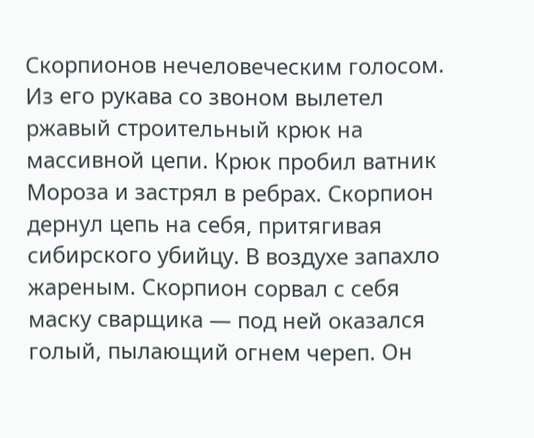Скорпионов нечеловеческим голосом.
Из его рукава со звоном вылетел ржавый строительный крюк на массивной цепи. Крюк пробил ватник Мороза и застрял в ребрах. Скорпион дернул цепь на себя, притягивая сибирского убийцу. В воздухе запахло жареным. Скорпион сорвал с себя маску сварщика — под ней оказался голый, пылающий огнем череп. Он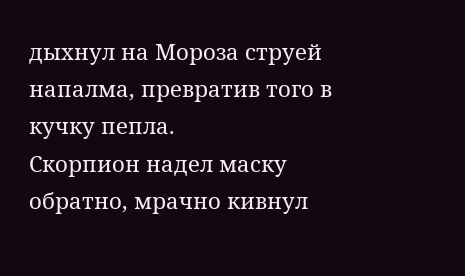дыхнул на Мороза струей напалма, превратив того в кучку пепла.
Скорпион надел маску обратно, мрачно кивнул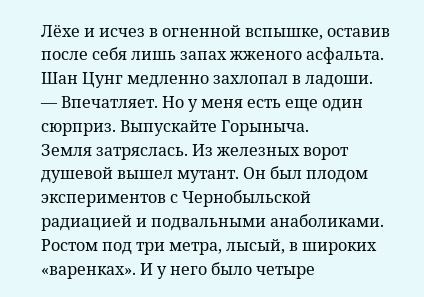Лёхе и исчез в огненной вспышке, оставив после себя лишь запах жженого асфальта.
Шан Цунг медленно захлопал в ладоши.
— Впечатляет. Но у меня есть еще один сюрприз. Выпускайте Горыныча.
Земля затряслась. Из железных ворот душевой вышел мутант. Он был плодом экспериментов с Чернобыльской радиацией и подвальными анаболиками. Ростом под три метра, лысый, в широких «варенках». И у него было четыре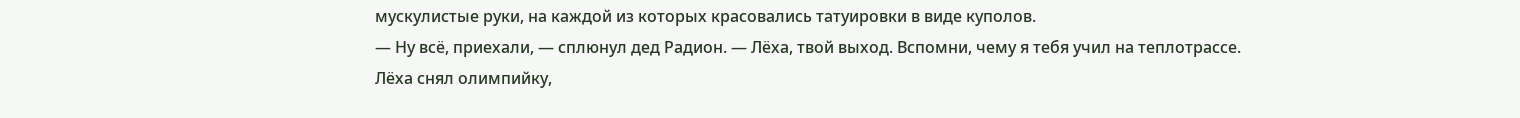мускулистые руки, на каждой из которых красовались татуировки в виде куполов.
— Ну всё, приехали, — сплюнул дед Радион. — Лёха, твой выход. Вспомни, чему я тебя учил на теплотрассе.
Лёха снял олимпийку,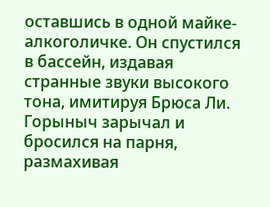оставшись в одной майке-алкоголичке. Он спустился в бассейн, издавая странные звуки высокого тона, имитируя Брюса Ли.
Горыныч зарычал и бросился на парня, размахивая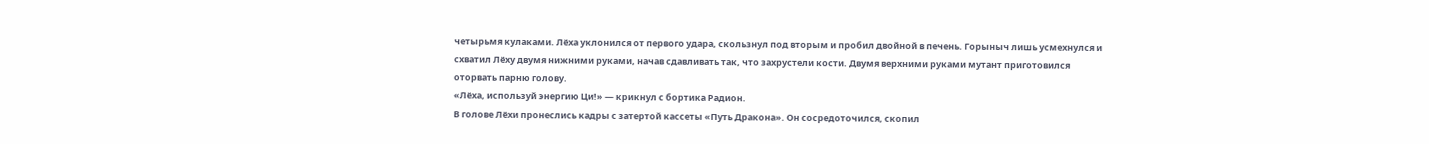четырьмя кулаками. Лёха уклонился от первого удара, скользнул под вторым и пробил двойной в печень. Горыныч лишь усмехнулся и схватил Лёху двумя нижними руками, начав сдавливать так, что захрустели кости. Двумя верхними руками мутант приготовился оторвать парню голову.
«Лёха, используй энергию Ци!» — крикнул с бортика Радион.
В голове Лёхи пронеслись кадры с затертой кассеты «Путь Дракона». Он сосредоточился, скопил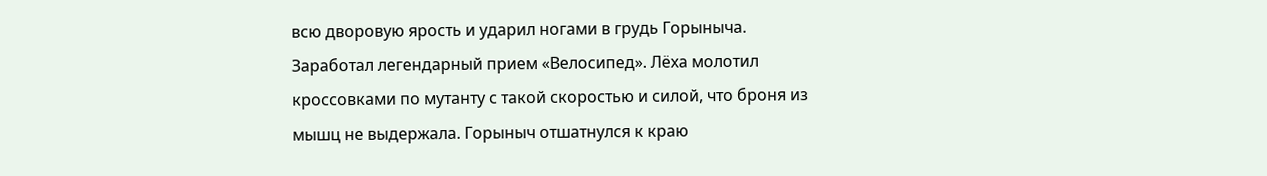всю дворовую ярость и ударил ногами в грудь Горыныча. Заработал легендарный прием «Велосипед». Лёха молотил кроссовками по мутанту с такой скоростью и силой, что броня из мышц не выдержала. Горыныч отшатнулся к краю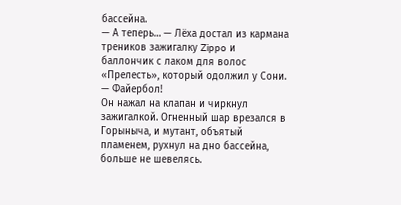бассейна.
— А теперь… — Лёха достал из кармана треников зажигалку Zippo и баллончик с лаком для волос «Прелесть», который одолжил у Сони. — Файербол!
Он нажал на клапан и чиркнул зажигалкой. Огненный шар врезался в Горыныча, и мутант, объятый пламенем, рухнул на дно бассейна, больше не шевелясь.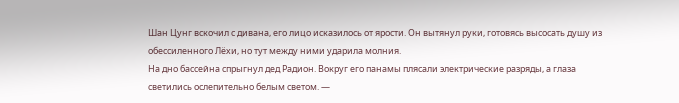Шан Цунг вскочил с дивана, его лицо исказилось от ярости. Он вытянул руки, готовясь высосать душу из обессиленного Лёхи, но тут между ними ударила молния.
На дно бассейна спрыгнул дед Радион. Вокруг его панамы плясали электрические разряды, а глаза светились ослепительно белым светом. —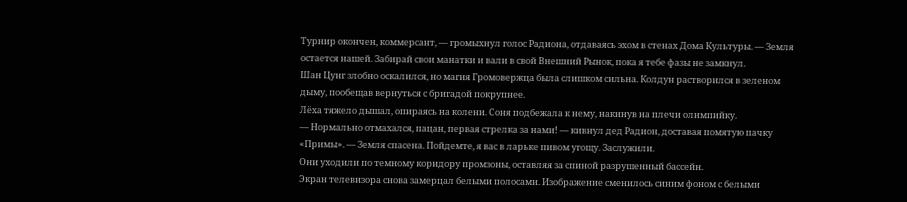Турнир окончен, коммерсант, — громыхнул голос Радиона, отдаваясь эхом в стенах Дома Культуры. — Земля остается нашей. Забирай свои манатки и вали в свой Внешний Рынок, пока я тебе фазы не замкнул.
Шан Цунг злобно оскалился, но магия Громовержца была слишком сильна. Колдун растворился в зеленом дыму, пообещав вернуться с бригадой покрупнее.
Лёха тяжело дышал, опираясь на колени. Соня подбежала к нему, накинув на плечи олимпийку.
— Нормально отмахался, пацан, первая стрелка за нами! — кивнул дед Радион, доставая помятую пачку «Примы». — Земля спасена. Пойдемте, я вас в ларьке пивом угощу. Заслужили.
Они уходили по темному коридору промзоны, оставляя за спиной разрушенный бассейн.
Экран телевизора снова замерцал белыми полосами. Изображение сменилось синим фоном с белыми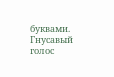буквами.
Гнусавый голос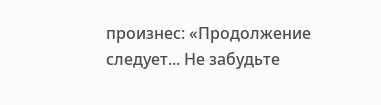произнес: «Продолжение следует... Не забудьте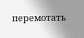перемотать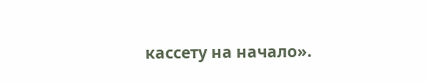кассету на начало».